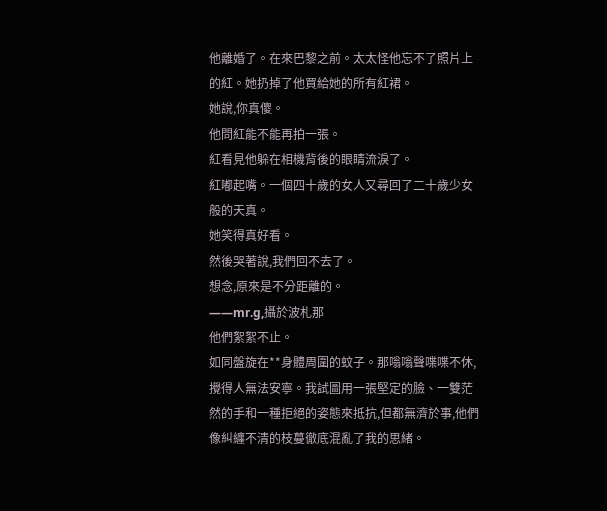他離婚了。在來巴黎之前。太太怪他忘不了照片上的紅。她扔掉了他買給她的所有紅裙。
她說,你真傻。
他問紅能不能再拍一張。
紅看見他躲在相機背後的眼睛流淚了。
紅嘟起嘴。一個四十歲的女人又尋回了二十歲少女般的天真。
她笑得真好看。
然後哭著說,我們回不去了。
想念,原來是不分距離的。
——mr.g,攝於波札那
他們絮絮不止。
如同盤旋在**身體周圍的蚊子。那嗡嗡聲喋喋不休,攪得人無法安寧。我試圖用一張堅定的臉、一雙茫然的手和一種拒絕的姿態來抵抗,但都無濟於事,他們像糾纏不清的枝蔓徹底混亂了我的思緒。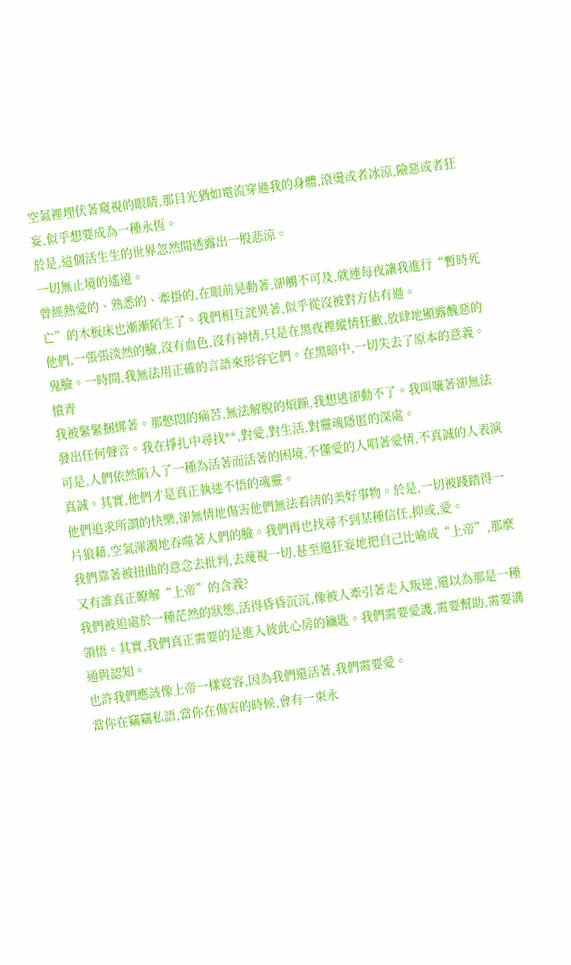空氣裡埋伏著窺視的眼睛,那目光猶如電流穿過我的身體,滾燙或者冰涼,險惡或者狂妄,似乎想要成為一種永恆。
於是,這個活生生的世界忽然間透露出一股悲涼。
一切無止境的遙遠。
曾經熱愛的、熟悉的、牽掛的,在眼前晃動著,卻觸不可及,就連每夜讓我進行“暫時死亡”的木板床也漸漸陌生了。我們相互詫異著,似乎從沒被對方佔有過。
他們,一張張淡然的臉,沒有血色,沒有神情,只是在黑夜裡縱情狂歡,放肆地顯露醜惡的鬼臉。一時間,我無法用正確的言語來形容它們。在黑暗中,一切失去了原本的意義。
憤青
我被緊緊捆綁著。那憋悶的痛苦,無法解脫的煩躁,我想逃卻動不了。我叫嚷著卻無法發出任何聲音。我在掙扎中尋找**,對愛,對生活,對靈魂隱匿的深處。
可是,人們依然陷入了一種為活著而活著的困境,不懂愛的人唱著愛情,不真誠的人表演真誠。其實,他們才是真正執迷不悟的魂靈。
他們追求所謂的快樂,卻無情地傷害他們無法看清的美好事物。於是,一切被踐踏得一片狼藉,空氣渾濁地吞噬著人們的臉。我們再也找尋不到某種信任,抑或,愛。
我們靠著被扭曲的意念去批判,去蔑視一切,甚至還狂妄地把自己比喻成“上帝”,那麼又有誰真正瞭解“上帝”的含義?
我們被迫處於一種茫然的狀態,活得昏昏沉沉,像被人牽引著走入叛逆,還以為那是一種領悟。其實,我們真正需要的是進入彼此心房的鑰匙。我們需要愛護,需要幫助,需要溝通與認知。
也許我們應該像上帝一樣寬容,因為我們還活著,我們需要愛。
當你在竊竊私語,當你在傷害的時候,會有一束永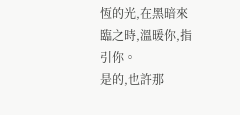恆的光,在黑暗來臨之時,溫暖你,指引你。
是的,也許那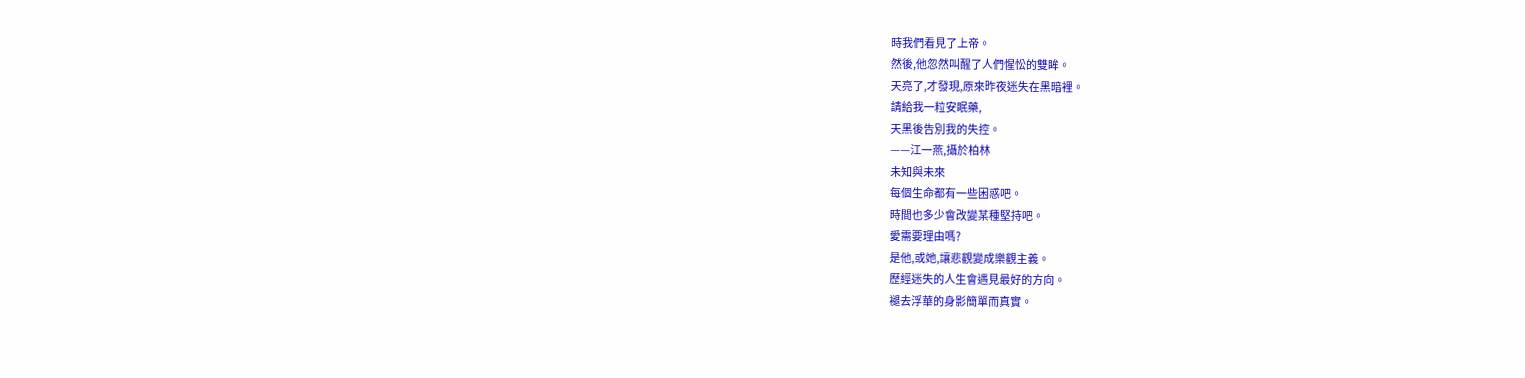時我們看見了上帝。
然後,他忽然叫醒了人們惺忪的雙眸。
天亮了,才發現,原來昨夜迷失在黑暗裡。
請給我一粒安眠藥,
天黑後告別我的失控。
——江一燕,攝於柏林
未知與未來
每個生命都有一些困惑吧。
時間也多少會改變某種堅持吧。
愛需要理由嗎?
是他,或她,讓悲觀變成樂觀主義。
歷經迷失的人生會遇見最好的方向。
褪去浮華的身影簡單而真實。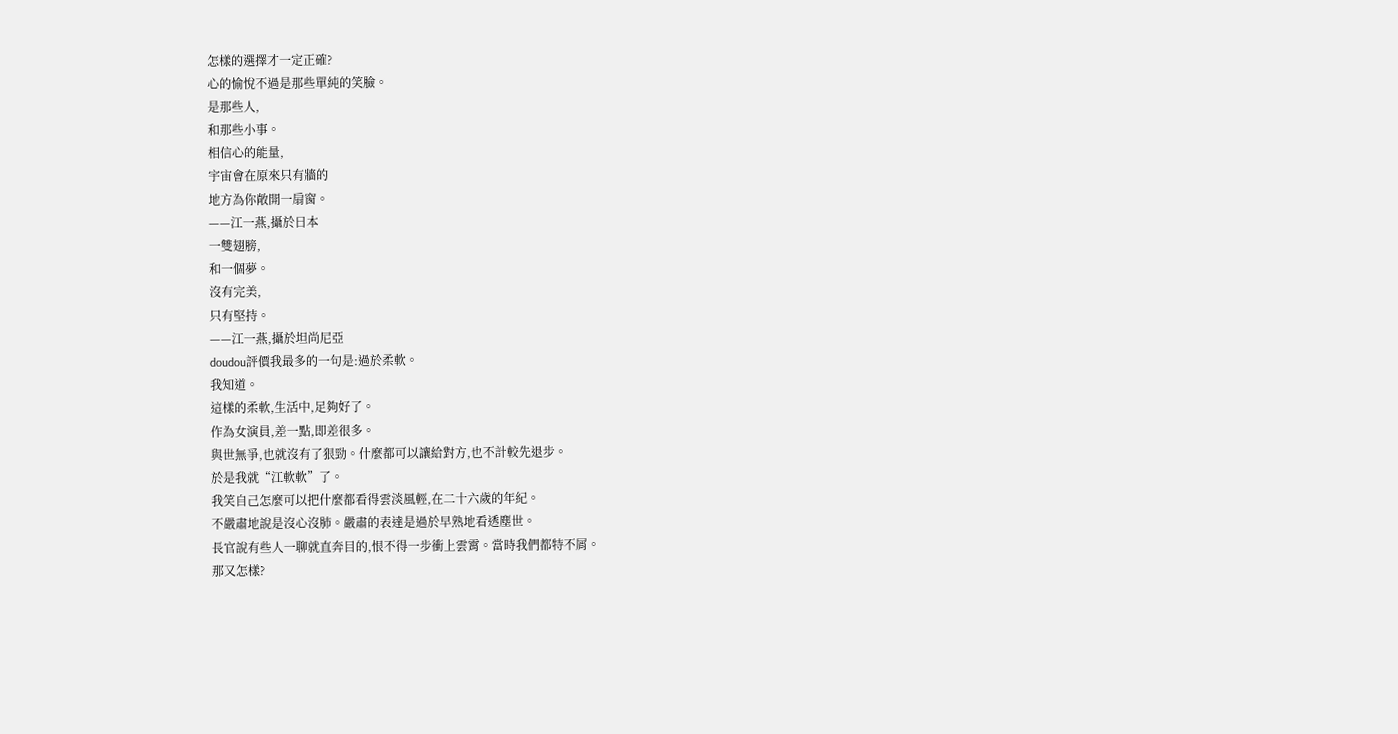怎樣的選擇才一定正確?
心的愉悅不過是那些單純的笑臉。
是那些人,
和那些小事。
相信心的能量,
宇宙會在原來只有牆的
地方為你敞開一扇窗。
——江一燕,攝於日本
一雙翅膀,
和一個夢。
沒有完美,
只有堅持。
——江一燕,攝於坦尚尼亞
doudou評價我最多的一句是:過於柔軟。
我知道。
這樣的柔軟,生活中,足夠好了。
作為女演員,差一點,即差很多。
與世無爭,也就沒有了狠勁。什麼都可以讓給對方,也不計較先退步。
於是我就“江軟軟”了。
我笑自己怎麼可以把什麼都看得雲淡風輕,在二十六歲的年紀。
不嚴肅地說是沒心沒肺。嚴肅的表達是過於早熟地看透塵世。
長官說有些人一聊就直奔目的,恨不得一步衝上雲霄。當時我們都特不屑。
那又怎樣?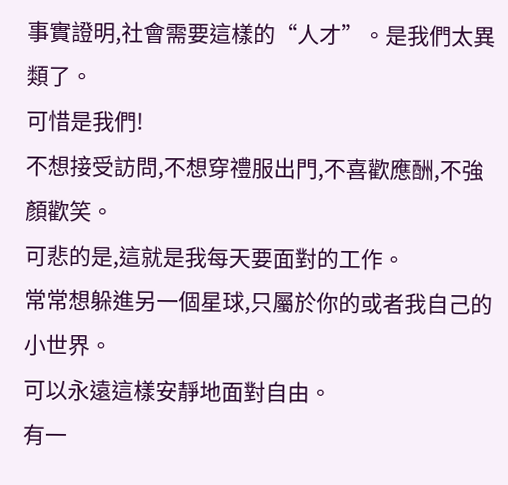事實證明,社會需要這樣的“人才”。是我們太異類了。
可惜是我們!
不想接受訪問,不想穿禮服出門,不喜歡應酬,不強顏歡笑。
可悲的是,這就是我每天要面對的工作。
常常想躲進另一個星球,只屬於你的或者我自己的小世界。
可以永遠這樣安靜地面對自由。
有一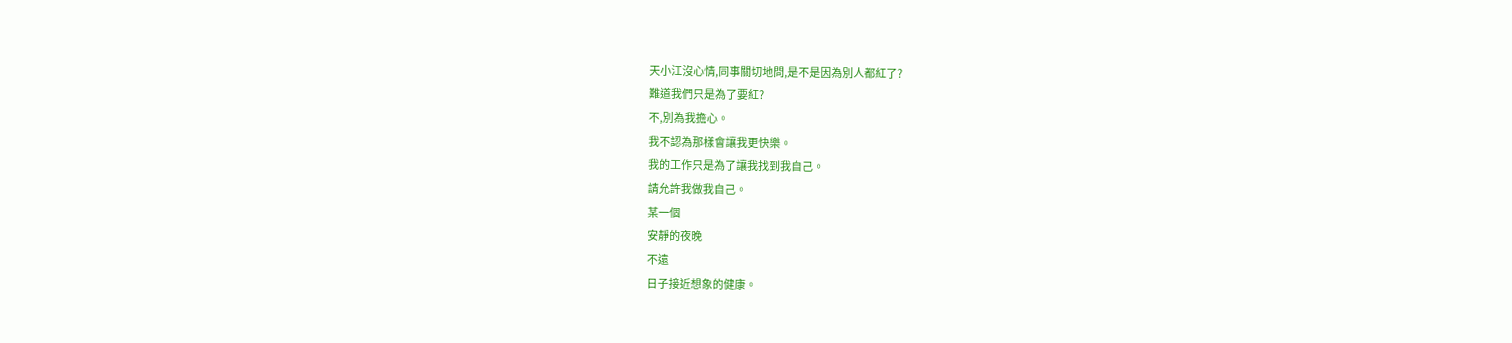天小江沒心情,同事關切地問,是不是因為別人都紅了?
難道我們只是為了要紅?
不,別為我擔心。
我不認為那樣會讓我更快樂。
我的工作只是為了讓我找到我自己。
請允許我做我自己。
某一個
安靜的夜晚
不遠
日子接近想象的健康。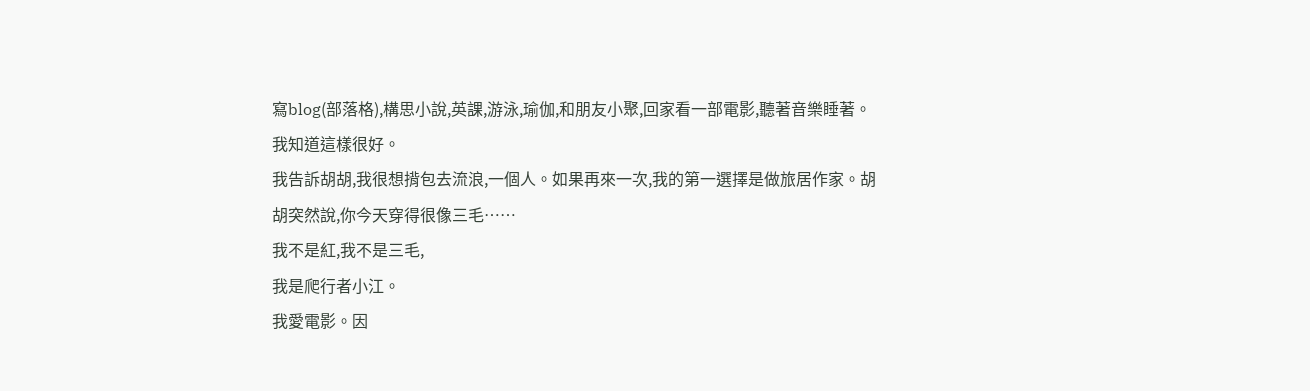寫blog(部落格),構思小說,英課,游泳,瑜伽,和朋友小聚,回家看一部電影,聽著音樂睡著。
我知道這樣很好。
我告訴胡胡,我很想揹包去流浪,一個人。如果再來一次,我的第一選擇是做旅居作家。胡胡突然說,你今天穿得很像三毛……
我不是紅,我不是三毛,
我是爬行者小江。
我愛電影。因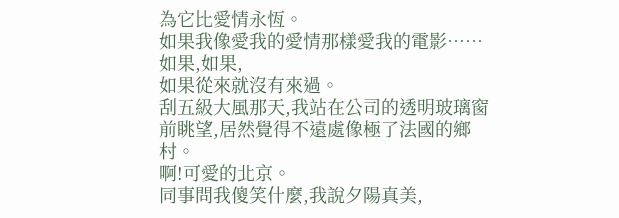為它比愛情永恆。
如果我像愛我的愛情那樣愛我的電影……
如果,如果,
如果從來就沒有來過。
刮五級大風那天,我站在公司的透明玻璃窗前眺望,居然覺得不遠處像極了法國的鄉村。
啊!可愛的北京。
同事問我傻笑什麼,我說夕陽真美,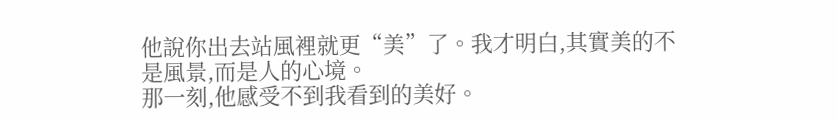他說你出去站風裡就更“美”了。我才明白,其實美的不是風景,而是人的心境。
那一刻,他感受不到我看到的美好。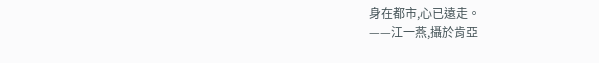身在都市,心已遠走。
——江一燕,攝於肯亞